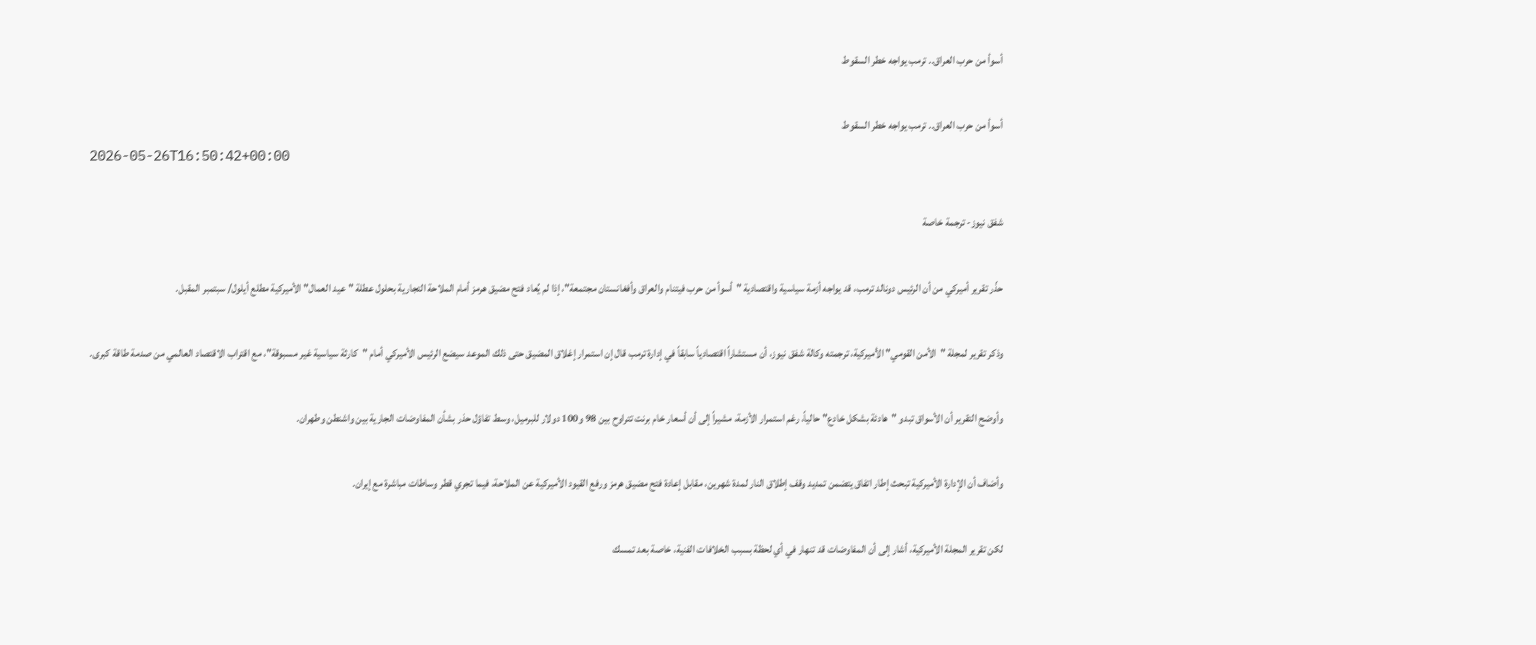أسوأ من حرب العراق.. ترمب يواجه خطر السقوط

أسوأ من حرب العراق.. ترمب يواجه خطر السقوط
2026-05-26T16:50:42+00:00

شفق نيوز- ترجمة خاصة

حذّر تقرير أميركي من أن الرئيس دونالد ترمب، قد يواجه أزمة سياسية واقتصادية "أسوأ من حرب فيتنام والعراق وأفغانستان مجتمعة"، إذا لم يُعاد فتح مضيق هرمز أمام الملاحة التجارية بحلول عطلة "عيد العمال" الأميركية مطلع أيلول/ سبتمبر المقبل.

وذكر تقرير لمجلة "الأمن القومي" الأميركية، ترجمته وكالة شفق نيوز، أن مستشاراً اقتصادياً سابقاً في إدارة ترمب قال إن استمرار إغلاق المضيق حتى ذلك الموعد سيضع الرئيس الأميركي أمام "كارثة سياسية غير مسبوقة"، مع اقتراب الاقتصاد العالمي من صدمة طاقة كبرى.

وأوضح التقرير أن الأسواق تبدو "هادئة بشكل خادع" حالياً، رغم استمرار الأزمة، مشيراً إلى أن أسعار خام برنت تتراوح بين 98 و100 دولار للبرميل، وسط تفاؤل حذر بشأن المفاوضات الجارية بين واشنطن وطهران.

وأضاف أن الإدارة الأميركية تبحث إطار اتفاق يتضمن تمديد وقف إطلاق النار لمدة شهرين، مقابل إعادة فتح مضيق هرمز ورفع القيود الأميركية عن الملاحة، فيما تجري قطر وساطات مباشرة مع إيران.

لكن تقرير المجلة الأميركية، أشار إلى أن المفاوضات قد تنهار في أي لحظة بسبب الخلافات الفنية، خاصة بعد تمسك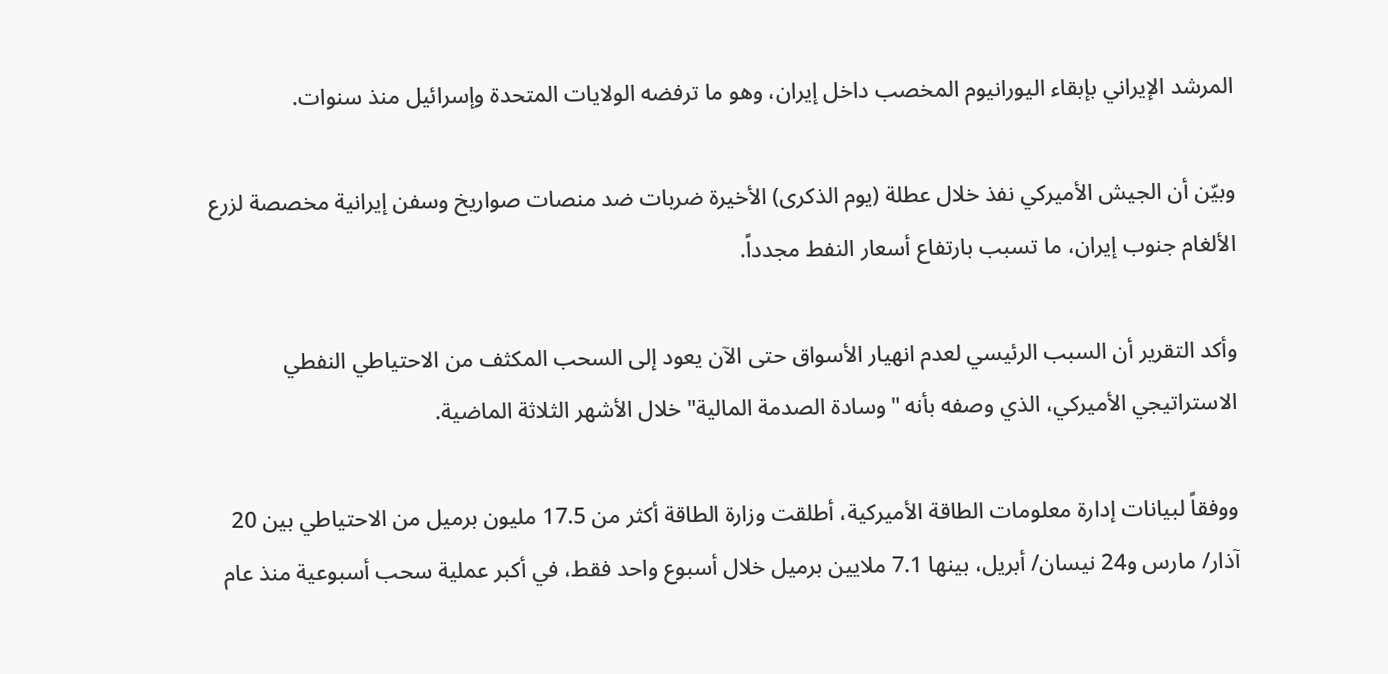المرشد الإيراني بإبقاء اليورانيوم المخصب داخل إيران، وهو ما ترفضه الولايات المتحدة وإسرائيل منذ سنوات.

وبيّن أن الجيش الأميركي نفذ خلال عطلة (يوم الذكرى) الأخيرة ضربات ضد منصات صواريخ وسفن إيرانية مخصصة لزرع الألغام جنوب إيران، ما تسبب بارتفاع أسعار النفط مجدداً.

وأكد التقرير أن السبب الرئيسي لعدم انهيار الأسواق حتى الآن يعود إلى السحب المكثف من الاحتياطي النفطي الاستراتيجي الأميركي، الذي وصفه بأنه "وسادة الصدمة المالية" خلال الأشهر الثلاثة الماضية.

ووفقاً لبيانات إدارة معلومات الطاقة الأميركية، أطلقت وزارة الطاقة أكثر من 17.5 مليون برميل من الاحتياطي بين 20 آذار/ مارس و24 نيسان/ أبريل، بينها 7.1 ملايين برميل خلال أسبوع واحد فقط، في أكبر عملية سحب أسبوعية منذ عام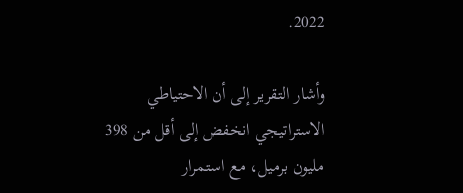2022.

وأشار التقرير إلى أن الاحتياطي الاستراتيجي انخفض إلى أقل من 398 مليون برميل، مع استمرار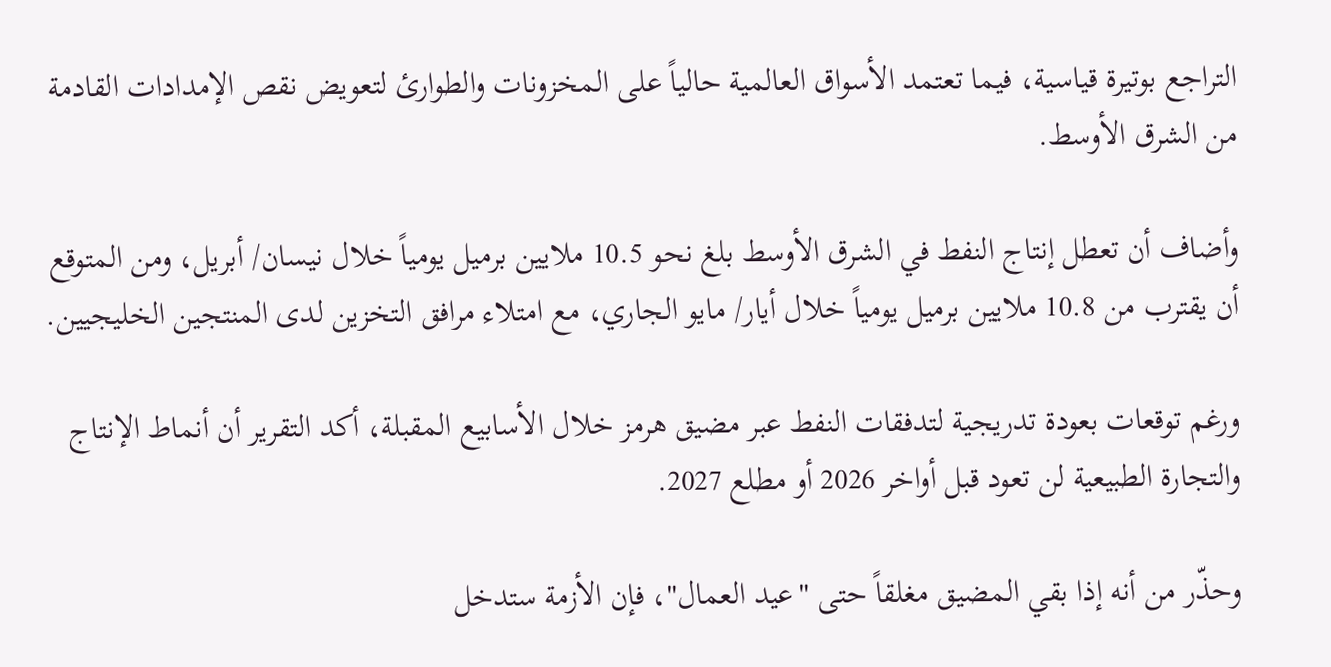التراجع بوتيرة قياسية، فيما تعتمد الأسواق العالمية حالياً على المخزونات والطوارئ لتعويض نقص الإمدادات القادمة من الشرق الأوسط.

وأضاف أن تعطل إنتاج النفط في الشرق الأوسط بلغ نحو 10.5 ملايين برميل يومياً خلال نيسان/ أبريل، ومن المتوقع أن يقترب من 10.8 ملايين برميل يومياً خلال أيار/ مايو الجاري، مع امتلاء مرافق التخزين لدى المنتجين الخليجيين.

ورغم توقعات بعودة تدريجية لتدفقات النفط عبر مضيق هرمز خلال الأسابيع المقبلة، أكد التقرير أن أنماط الإنتاج والتجارة الطبيعية لن تعود قبل أواخر 2026 أو مطلع 2027.

وحذّر من أنه إذا بقي المضيق مغلقاً حتى "عيد العمال"، فإن الأزمة ستدخل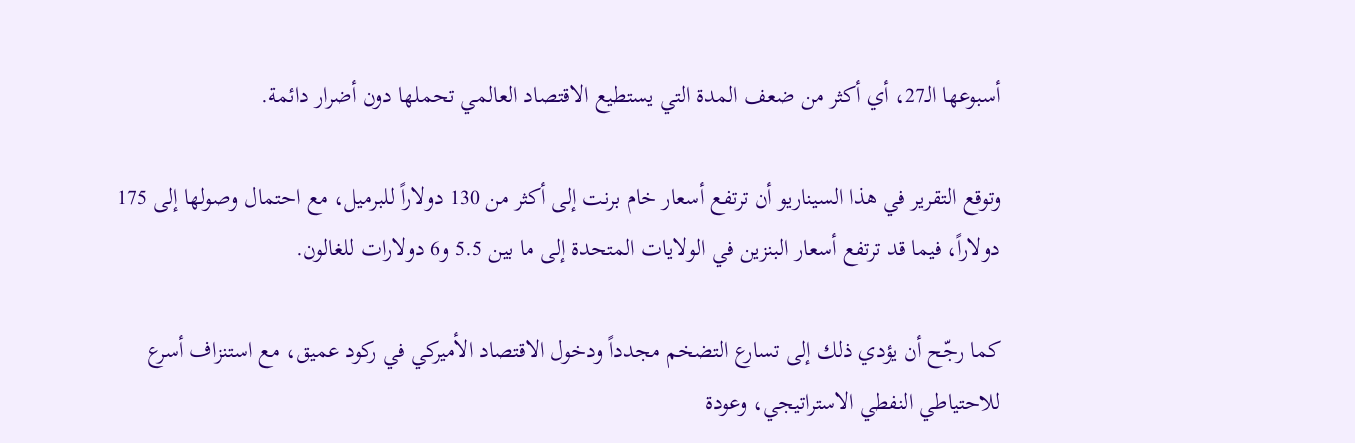أسبوعها الـ27، أي أكثر من ضعف المدة التي يستطيع الاقتصاد العالمي تحملها دون أضرار دائمة.

وتوقع التقرير في هذا السيناريو أن ترتفع أسعار خام برنت إلى أكثر من 130 دولاراً للبرميل، مع احتمال وصولها إلى 175 دولاراً، فيما قد ترتفع أسعار البنزين في الولايات المتحدة إلى ما بين 5.5 و6 دولارات للغالون.

كما رجّح أن يؤدي ذلك إلى تسارع التضخم مجدداً ودخول الاقتصاد الأميركي في ركود عميق، مع استنزاف أسرع للاحتياطي النفطي الاستراتيجي، وعودة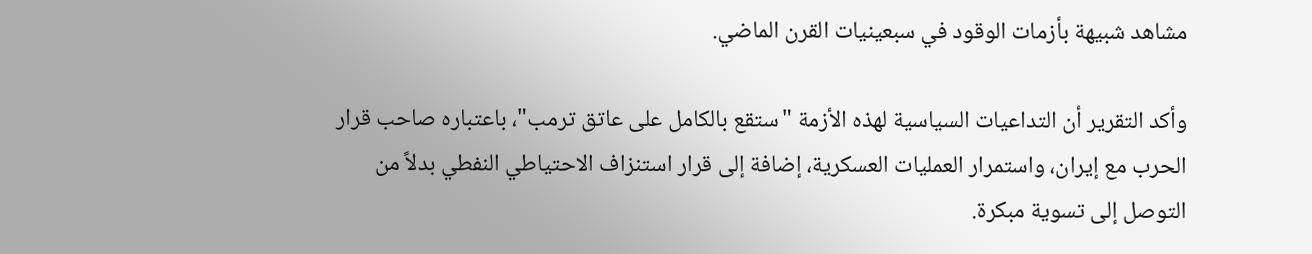مشاهد شبيهة بأزمات الوقود في سبعينيات القرن الماضي.

وأكد التقرير أن التداعيات السياسية لهذه الأزمة "ستقع بالكامل على عاتق ترمب"، باعتباره صاحب قرار الحرب مع إيران، واستمرار العمليات العسكرية، إضافة إلى قرار استنزاف الاحتياطي النفطي بدلاً من التوصل إلى تسوية مبكرة.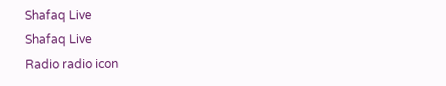Shafaq Live
Shafaq Live
Radio radio icon